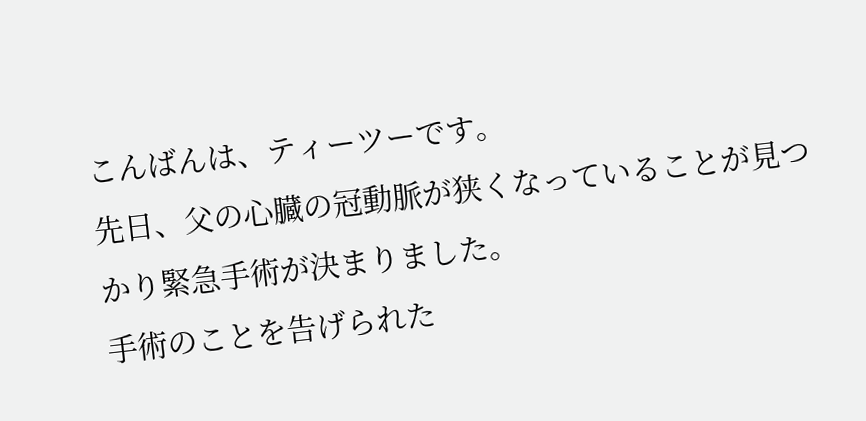こんばんは、ティーツーです。
先日、父の心臓の冠動脈が狭くなっていることが見つかり緊急手術が決まりました。
手術のことを告げられた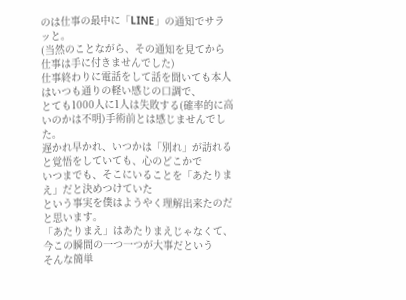のは仕事の最中に「LINE」の通知でサラッと。
(当然のことながら、その通知を見てから仕事は手に付きませんでした)
仕事終わりに電話をして話を聞いても本人はいつも通りの軽い感じの口調で、
とても1000人に1人は失敗する(確率的に高いのかは不明)手術前とは感じませんでした。
遅かれ早かれ、いつかは「別れ」が訪れると覚悟をしていても、心のどこかで
いつまでも、そこにいることを「あたりまえ」だと決めつけていた
という事実を僕はようやく理解出来たのだと思います。
「あたりまえ」はあたりまえじゃなくて、今この瞬間の一つ一つが大事だという
そんな簡単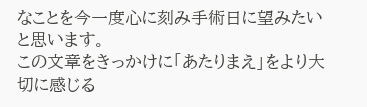なことを今一度心に刻み手術日に望みたいと思います。
この文章をきっかけに「あたりまえ」をより大切に感じる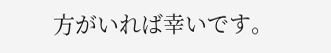方がいれば幸いです。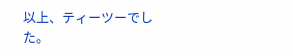以上、ティーツーでした。